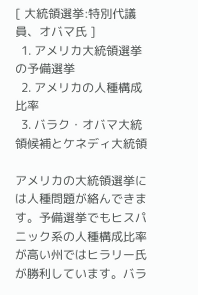[ 大統領選挙:特別代議員、オバマ氏 ]
  1. アメリカ大統領選挙の予備選挙
  2. アメリカの人種構成比率
  3. バラク・オバマ大統領候補とケネディ大統領

アメリカの大統領選挙には人種問題が絡んできます。予備選挙でもヒスパニック系の人種構成比率が高い州ではヒラリー氏が勝利しています。バラ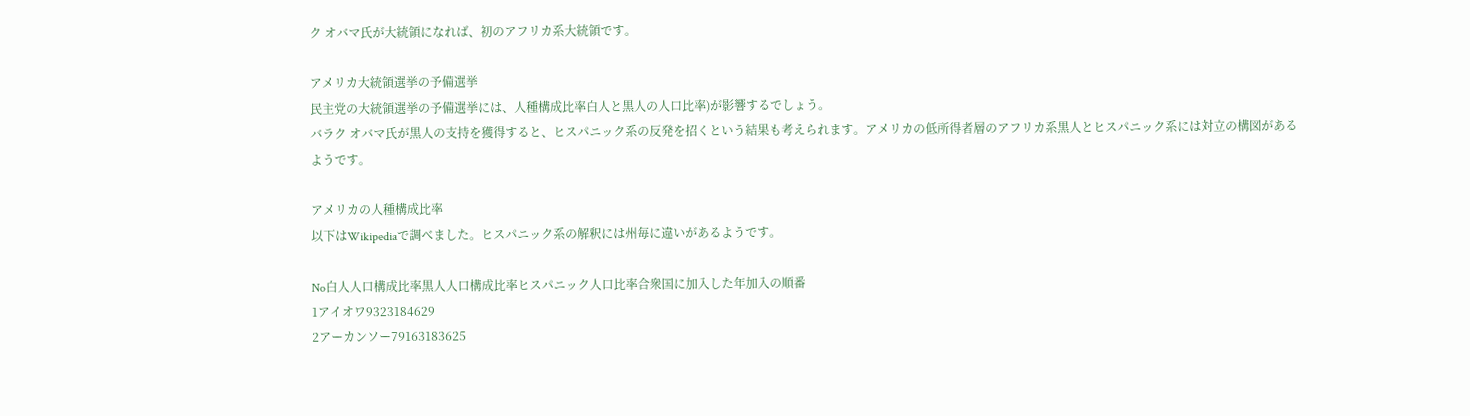ク オバマ氏が大統領になれば、初のアフリカ系大統領です。

アメリカ大統領選挙の予備選挙
民主党の大統領選挙の予備選挙には、人種構成比率白人と黒人の人口比率)が影響するでしょう。
バラク オバマ氏が黒人の支持を獲得すると、ヒスパニック系の反発を招くという結果も考えられます。アメリカの低所得者層のアフリカ系黒人とヒスパニック系には対立の構図があるようです。

アメリカの人種構成比率
以下はWikipediaで調べました。ヒスパニック系の解釈には州毎に違いがあるようです。

No白人人口構成比率黒人人口構成比率ヒスパニック人口比率合衆国に加入した年加入の順番
1アイオワ9323184629
2アーカンソー79163183625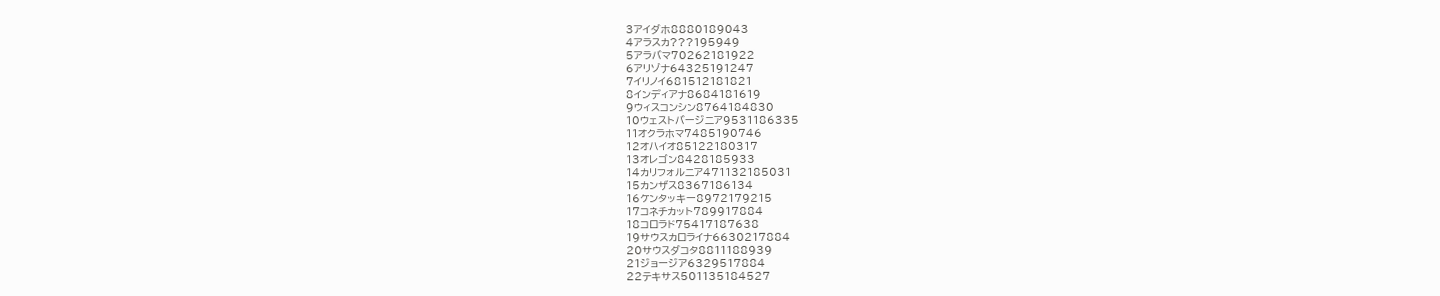3アイダホ8880189043
4アラスカ???195949
5アラバマ70262181922
6アリゾナ64325191247
7イリノイ681512181821
8インディアナ8684181619
9ウィスコンシン8764184830
10ウェストバージニア9531186335
11オクラホマ7485190746
12オハイオ85122180317
13オレゴン8428185933
14カリフォルニア471132185031
15カンザス8367186134
16ケンタッキー8972179215
17コネチカット789917884
18コロラド75417187638
19サウスカロライナ6630217884
20サウスダコタ8811188939
21ジョージア6329517884
22テキサス501135184527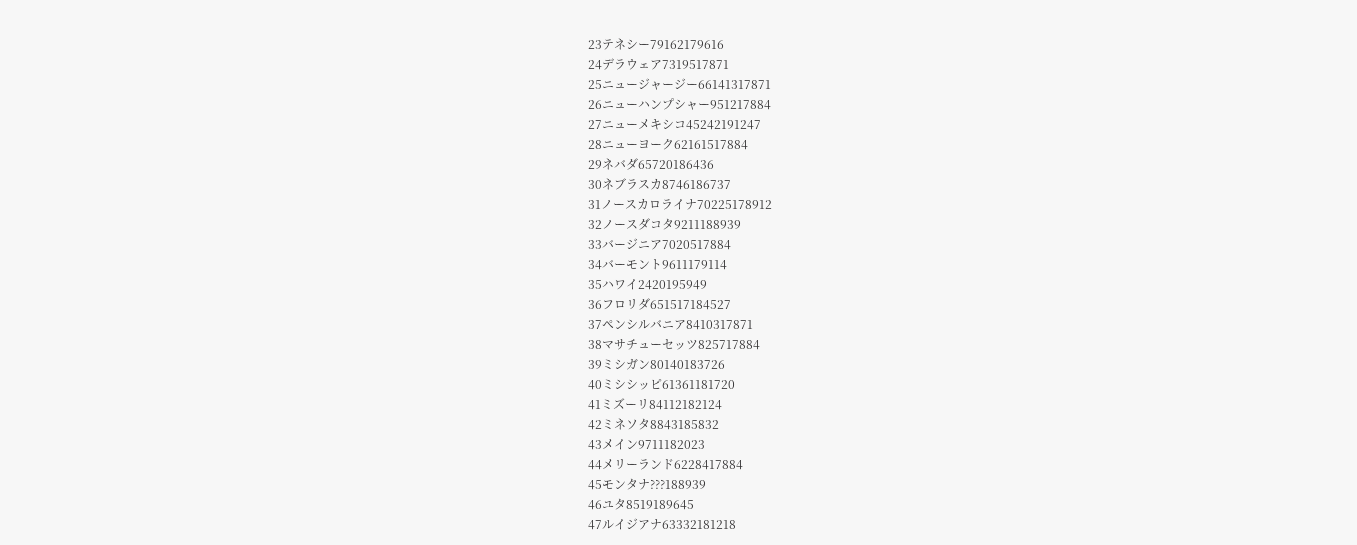23テネシー79162179616
24デラウェア7319517871
25ニュージャージー66141317871
26ニューハンプシャー951217884
27ニューメキシコ45242191247
28ニューヨーク62161517884
29ネバダ65720186436
30ネブラスカ8746186737
31ノースカロライナ70225178912
32ノースダコタ9211188939
33バージニア7020517884
34バーモント9611179114
35ハワイ2420195949
36フロリダ651517184527
37ペンシルバニア8410317871
38マサチューセッツ825717884
39ミシガン80140183726
40ミシシッピ61361181720
41ミズーリ84112182124
42ミネソタ8843185832
43メイン9711182023
44メリーランド6228417884
45モンタナ???188939
46ユタ8519189645
47ルイジアナ63332181218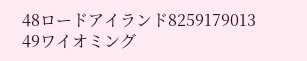48ロードアイランド8259179013
49ワイオミング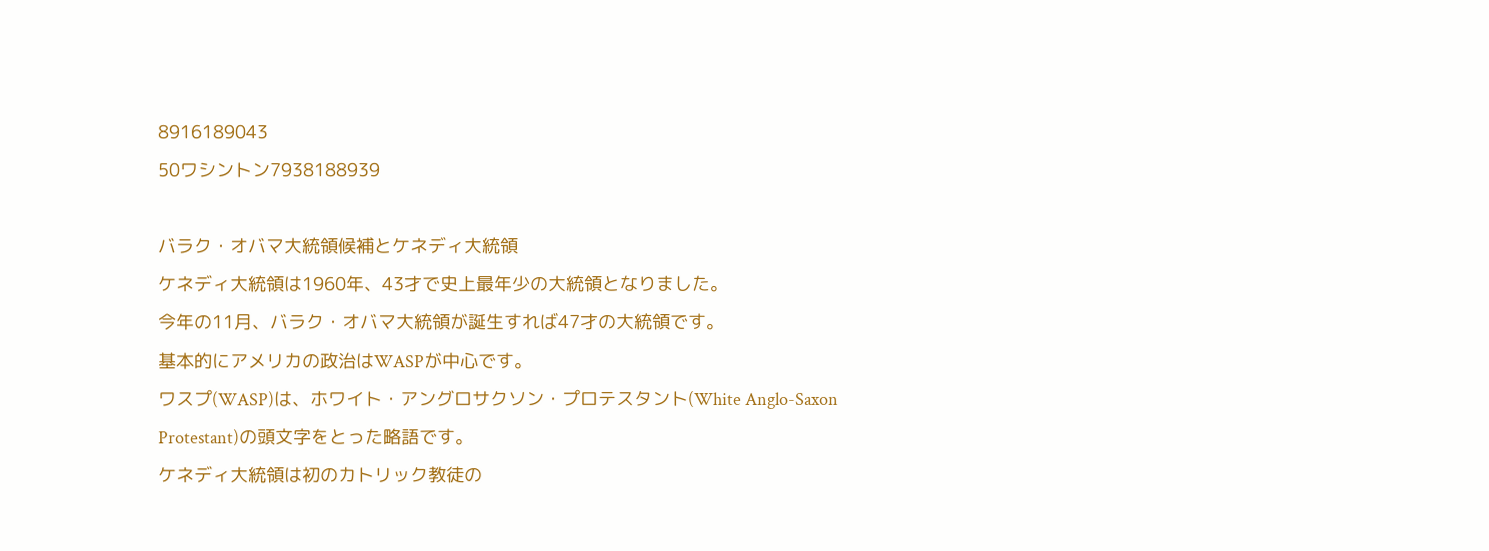8916189043
50ワシントン7938188939

バラク・オバマ大統領候補とケネディ大統領
ケネディ大統領は1960年、43才で史上最年少の大統領となりました。
今年の11月、バラク・オバマ大統領が誕生すれば47才の大統領です。
基本的にアメリカの政治はWASPが中心です。
ワスプ(WASP)は、ホワイト・アングロサクソン・プロテスタント(White Anglo-Saxon Protestant)の頭文字をとった略語です。
ケネディ大統領は初のカトリック教徒の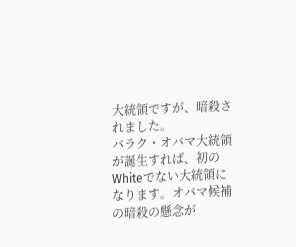大統領ですが、暗殺されました。
バラク・オバマ大統領が誕生すれば、初のWhiteでない大統領になります。オバマ候補の暗殺の懸念が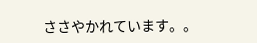ささやかれています。。